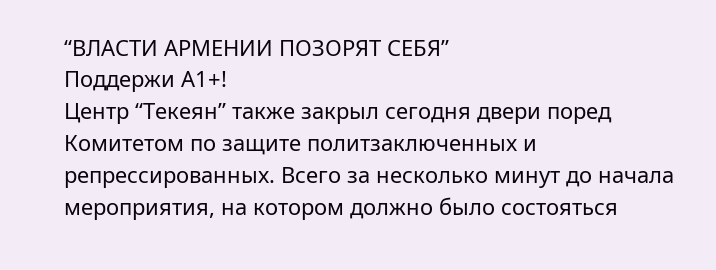“ВЛАСТИ АРМЕНИИ ПОЗОРЯТ СЕБЯ”
Поддержи А1+!
Центр “Текеян” также закрыл сегодня двери поред Комитетом по защите политзаключенных и репрессированных. Всего за несколько минут до начала мероприятия, на котором должно было состояться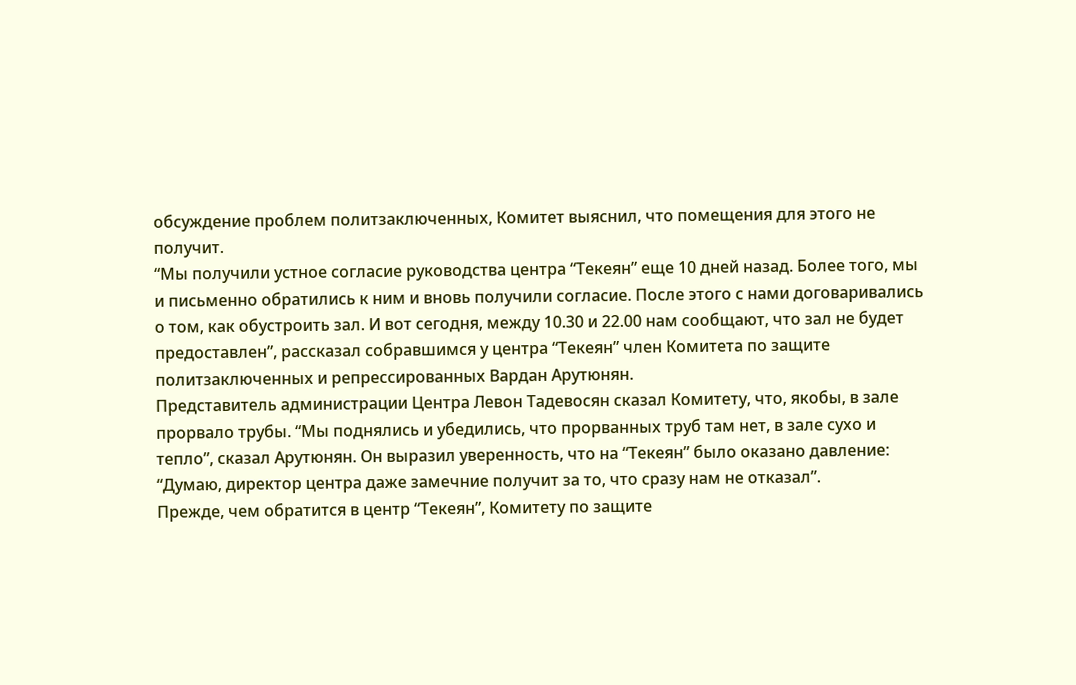обсуждение проблем политзаключенных, Комитет выяснил, что помещения для этого не получит.
“Мы получили устное согласие руководства центра “Текеян” еще 10 дней назад. Более того, мы и письменно обратились к ним и вновь получили согласие. После этого с нами договаривались о том, как обустроить зал. И вот сегодня, между 10.30 и 22.00 нам сообщают, что зал не будет предоставлен”, рассказал собравшимся у центра “Текеян” член Комитета по защите политзаключенных и репрессированных Вардан Арутюнян.
Представитель администрации Центра Левон Тадевосян сказал Комитету, что, якобы, в зале прорвало трубы. “Мы поднялись и убедились, что прорванных труб там нет, в зале сухо и тепло”, сказал Арутюнян. Он выразил уверенность, что на “Текеян” было оказано давление: “Думаю, директор центра даже замечние получит за то, что сразу нам не отказал”.
Прежде, чем обратится в центр “Текеян”, Комитету по защите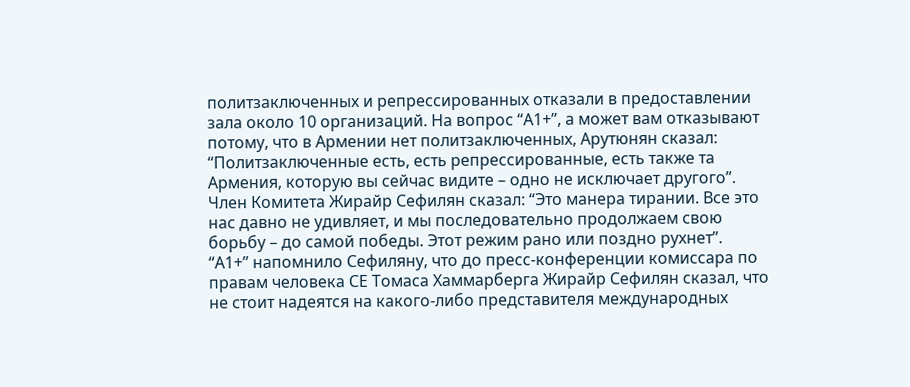политзаключенных и репрессированных отказали в предоставлении зала около 10 организаций. На вопрос “А1+”, а может вам отказывают потому, что в Армении нет политзаключенных, Арутюнян сказал: “Политзаключенные есть, есть репрессированные, есть также та Армения, которую вы сейчас видите – одно не исключает другого”. Член Комитета Жирайр Сефилян сказал: “Это манера тирании. Все это нас давно не удивляет, и мы последовательно продолжаем свою борьбу – до самой победы. Этот режим рано или поздно рухнет”.
“А1+” напомнило Сефиляну, что до пресс-конференции комиссара по правам человека СЕ Томаса Хаммарберга Жирайр Сефилян сказал, что не стоит надеятся на какого-либо представителя международных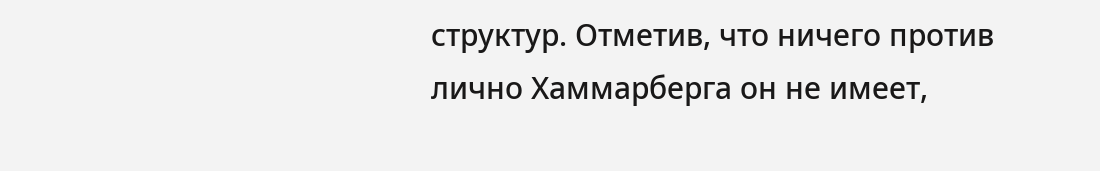структур. Отметив, что ничего против лично Хаммарберга он не имеет,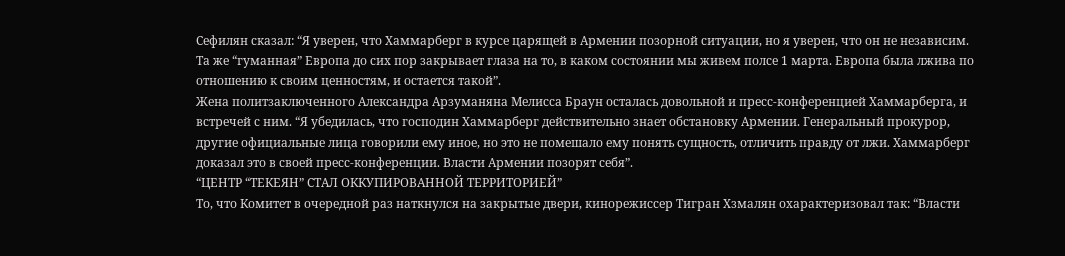Сефилян сказал: “Я уверен, что Хаммарберг в курсе царящей в Армении позорной ситуации, но я уверен, что он не независим. Та же “гуманная” Европа до сих пор закрывает глаза на то, в каком состоянии мы живем полсе 1 марта. Европа была лжива по отношению к своим ценностям, и остается такой”.
Жена политзаключенного Александра Арзуманяна Мелисса Браун осталась довольной и пресс-конференцией Хаммарберга, и встречей с ним. “Я убедилась, что господин Хаммарберг действительно знает обстановку Армении. Генеральный прокурор, другие официальные лица говорили ему иное, но это не помешало ему понять сущность, отличить правду от лжи. Хаммарберг доказал это в своей пресс-конференции. Власти Армении позорят себя”.
“ЦЕНТР “ТЕКЕЯН” СТАЛ ОККУПИРОВАННОЙ ТЕРРИТОРИЕЙ”
То, что Комитет в очередной раз наткнулся на закрытые двери, кинорежиссер Тигран Хзмалян охарактеризовал так: “Власти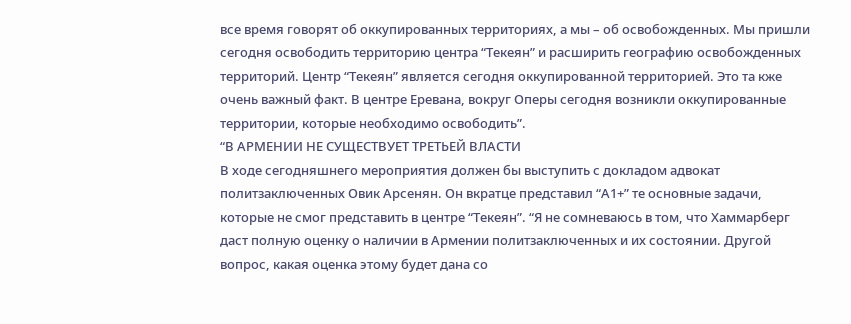все время говорят об оккупированных территориях, а мы – об освобожденных. Мы пришли сегодня освободить территорию центра “Текеян” и расширить географию освобожденных территорий. Центр “Текеян” является сегодня оккупированной территорией. Это та кже очень важный факт. В центре Еревана, вокруг Оперы сегодня возникли оккупированные территории, которые необходимо освободить”.
“В АРМЕНИИ НЕ СУЩЕСТВУЕТ ТРЕТЬЕЙ ВЛАСТИ
В ходе сегодняшнего мероприятия должен бы выступить с докладом адвокат политзаключенных Овик Арсенян. Он вкратце представил “А1+” те основные задачи, которые не смог представить в центре “Текеян”. “Я не сомневаюсь в том, что Хаммарберг даст полную оценку о наличии в Армении политзаключенных и их состоянии. Другой вопрос, какая оценка этому будет дана со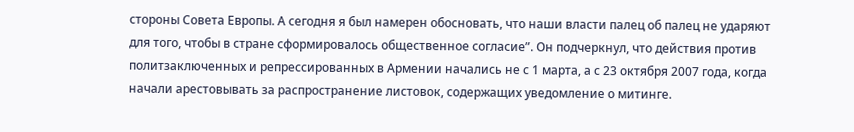стороны Совета Европы. А сегодня я был намерен обосновать, что наши власти палец об палец не ударяют для того, чтобы в стране сформировалось общественное согласие”. Он подчеркнул, что действия против политзаключенных и репрессированных в Армении начались не с 1 марта, а с 23 октября 2007 года, когда начали арестовывать за распространение листовок, содержащих уведомление о митинге.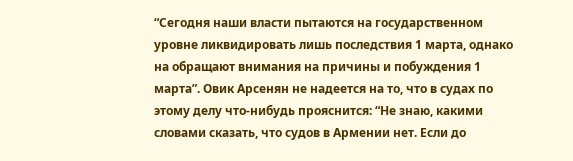“Сегодня наши власти пытаются на государственном уровне ликвидировать лишь последствия 1 марта, однако на обращают внимания на причины и побуждения 1 марта”. Овик Арсенян не надеется на то, что в судах по этому делу что-нибудь прояснится: “Не знаю, какими словами сказать, что судов в Армении нет. Если до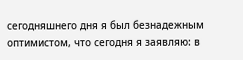сегодняшнего дня я был безнадежным оптимистом, что сегодня я заявляю: в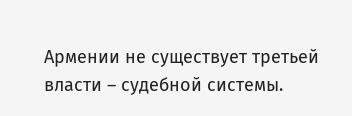Армении не существует третьей власти – судебной системы.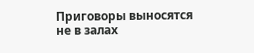Приговоры выносятся не в залах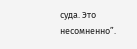суда. Это несомненно”.